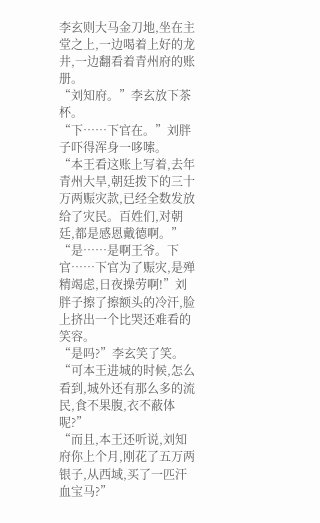李玄则大马金刀地,坐在主堂之上,一边喝着上好的龙井,一边翻看着青州府的账册。
“刘知府。”李玄放下茶杯。
“下……下官在。”刘胖子吓得浑身一哆嗦。
“本王看这账上写着,去年青州大旱,朝廷拨下的三十万两赈灾款,已经全数发放给了灾民。百姓们,对朝廷,都是感恩戴德啊。”
“是……是啊王爷。下官……下官为了赈灾,是殚精竭虑,日夜操劳啊!”刘胖子擦了擦额头的冷汗,脸上挤出一个比哭还难看的笑容。
“是吗?”李玄笑了笑。
“可本王进城的时候,怎么看到,城外还有那么多的流民,食不果腹,衣不蔽体呢?”
“而且,本王还听说,刘知府你上个月,刚花了五万两银子,从西域,买了一匹汗血宝马?”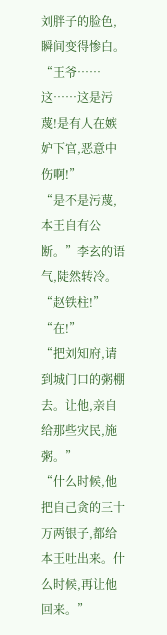刘胖子的脸色,瞬间变得惨白。
“王爷……这……这是污蔑!是有人在嫉妒下官,恶意中伤啊!”
“是不是污蔑,本王自有公断。”李玄的语气,陡然转冷。
“赵铁柱!”
“在!”
“把刘知府,请到城门口的粥棚去。让他,亲自给那些灾民,施粥。”
“什么时候,他把自己贪的三十万两银子,都给本王吐出来。什么时候,再让他回来。”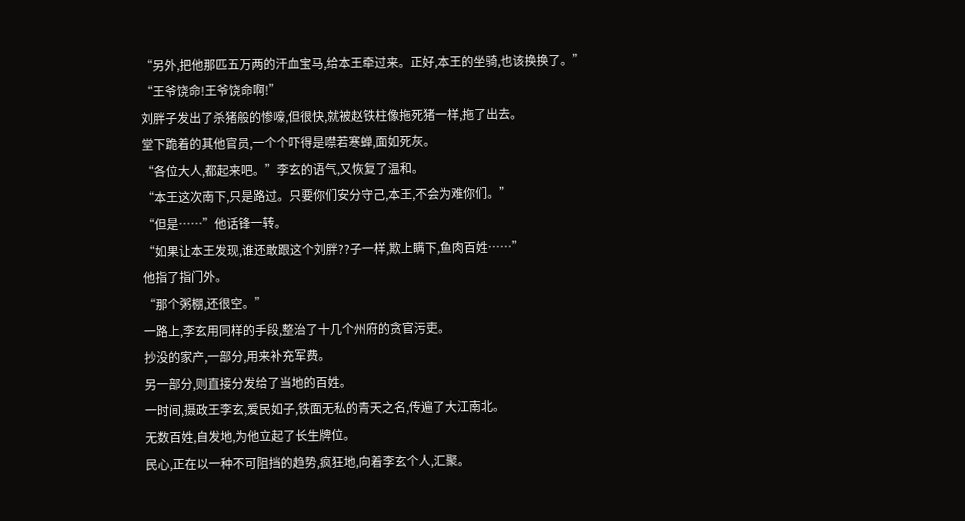“另外,把他那匹五万两的汗血宝马,给本王牵过来。正好,本王的坐骑,也该换换了。”
“王爷饶命!王爷饶命啊!”
刘胖子发出了杀猪般的惨嚎,但很快,就被赵铁柱像拖死猪一样,拖了出去。
堂下跪着的其他官员,一个个吓得是噤若寒蝉,面如死灰。
“各位大人,都起来吧。”李玄的语气,又恢复了温和。
“本王这次南下,只是路过。只要你们安分守己,本王,不会为难你们。”
“但是……”他话锋一转。
“如果让本王发现,谁还敢跟这个刘胖??子一样,欺上瞒下,鱼肉百姓……”
他指了指门外。
“那个粥棚,还很空。”
一路上,李玄用同样的手段,整治了十几个州府的贪官污吏。
抄没的家产,一部分,用来补充军费。
另一部分,则直接分发给了当地的百姓。
一时间,摄政王李玄,爱民如子,铁面无私的青天之名,传遍了大江南北。
无数百姓,自发地,为他立起了长生牌位。
民心,正在以一种不可阻挡的趋势,疯狂地,向着李玄个人,汇聚。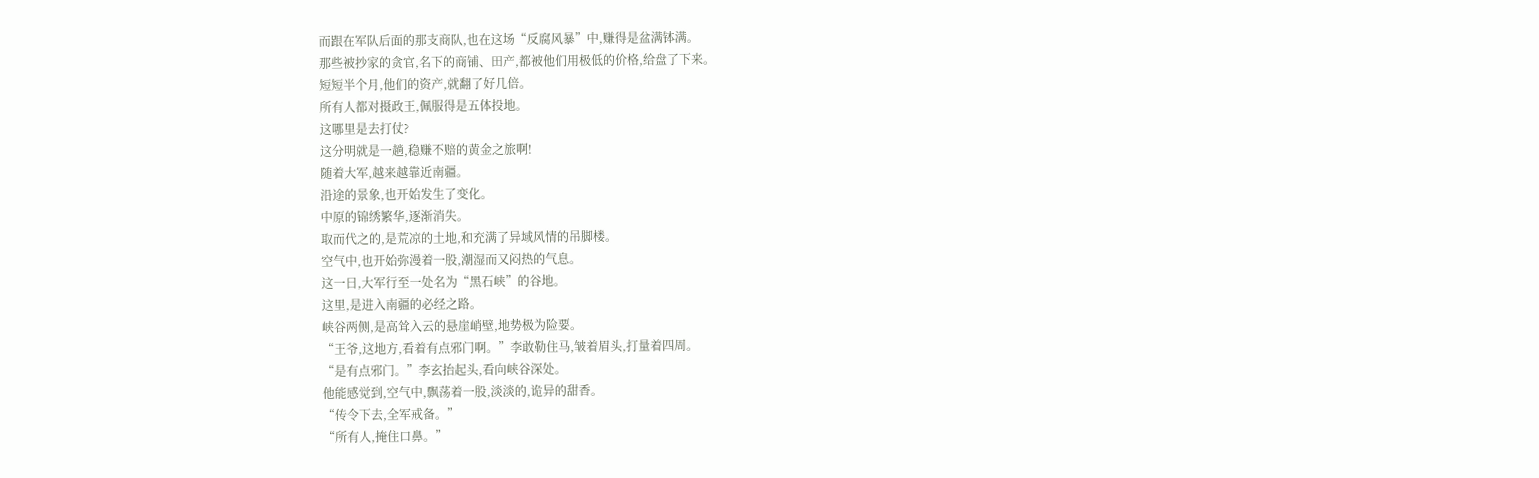而跟在军队后面的那支商队,也在这场“反腐风暴”中,赚得是盆满钵满。
那些被抄家的贪官,名下的商铺、田产,都被他们用极低的价格,给盘了下来。
短短半个月,他们的资产,就翻了好几倍。
所有人都对摄政王,佩服得是五体投地。
这哪里是去打仗?
这分明就是一趟,稳赚不赔的黄金之旅啊!
随着大军,越来越靠近南疆。
沿途的景象,也开始发生了变化。
中原的锦绣繁华,逐渐消失。
取而代之的,是荒凉的土地,和充满了异域风情的吊脚楼。
空气中,也开始弥漫着一股,潮湿而又闷热的气息。
这一日,大军行至一处名为“黑石峡”的谷地。
这里,是进入南疆的必经之路。
峡谷两侧,是高耸入云的悬崖峭壁,地势极为险要。
“王爷,这地方,看着有点邪门啊。”李敢勒住马,皱着眉头,打量着四周。
“是有点邪门。”李玄抬起头,看向峡谷深处。
他能感觉到,空气中,飘荡着一股,淡淡的,诡异的甜香。
“传令下去,全军戒备。”
“所有人,掩住口鼻。”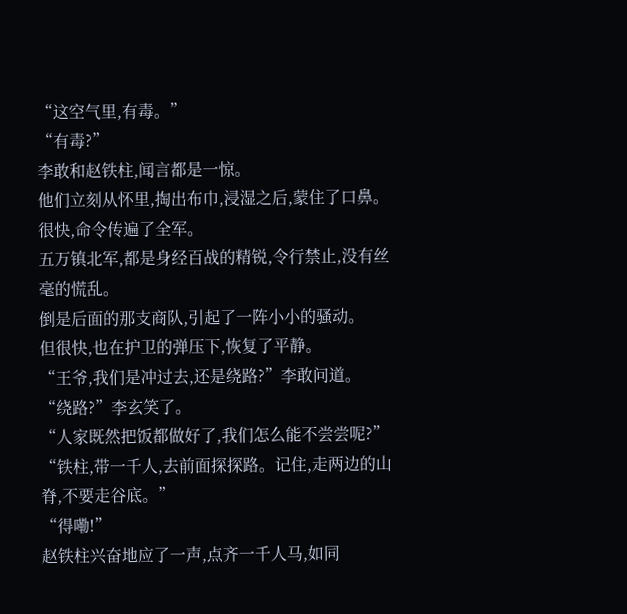“这空气里,有毒。”
“有毒?”
李敢和赵铁柱,闻言都是一惊。
他们立刻从怀里,掏出布巾,浸湿之后,蒙住了口鼻。
很快,命令传遍了全军。
五万镇北军,都是身经百战的精锐,令行禁止,没有丝毫的慌乱。
倒是后面的那支商队,引起了一阵小小的骚动。
但很快,也在护卫的弹压下,恢复了平静。
“王爷,我们是冲过去,还是绕路?”李敢问道。
“绕路?”李玄笑了。
“人家既然把饭都做好了,我们怎么能不尝尝呢?”
“铁柱,带一千人,去前面探探路。记住,走两边的山脊,不要走谷底。”
“得嘞!”
赵铁柱兴奋地应了一声,点齐一千人马,如同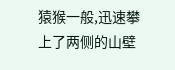猿猴一般,迅速攀上了两侧的山壁